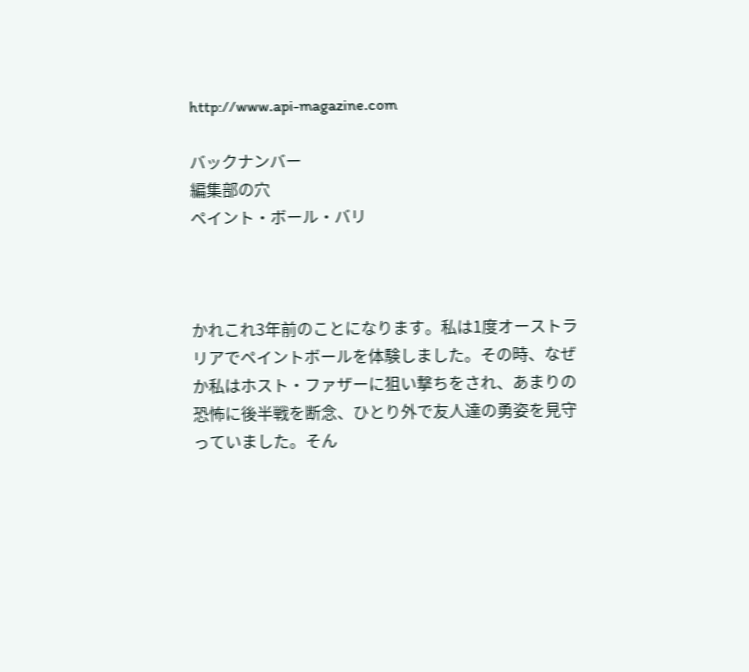http://www.api-magazine.com

バックナンバー
編集部の穴
ペイント・ボール・バリ



かれこれ3年前のことになります。私は1度オーストラリアでペイントボールを体験しました。その時、なぜか私はホスト・ファザーに狙い撃ちをされ、あまりの恐怖に後半戦を断念、ひとり外で友人達の勇姿を見守っていました。そん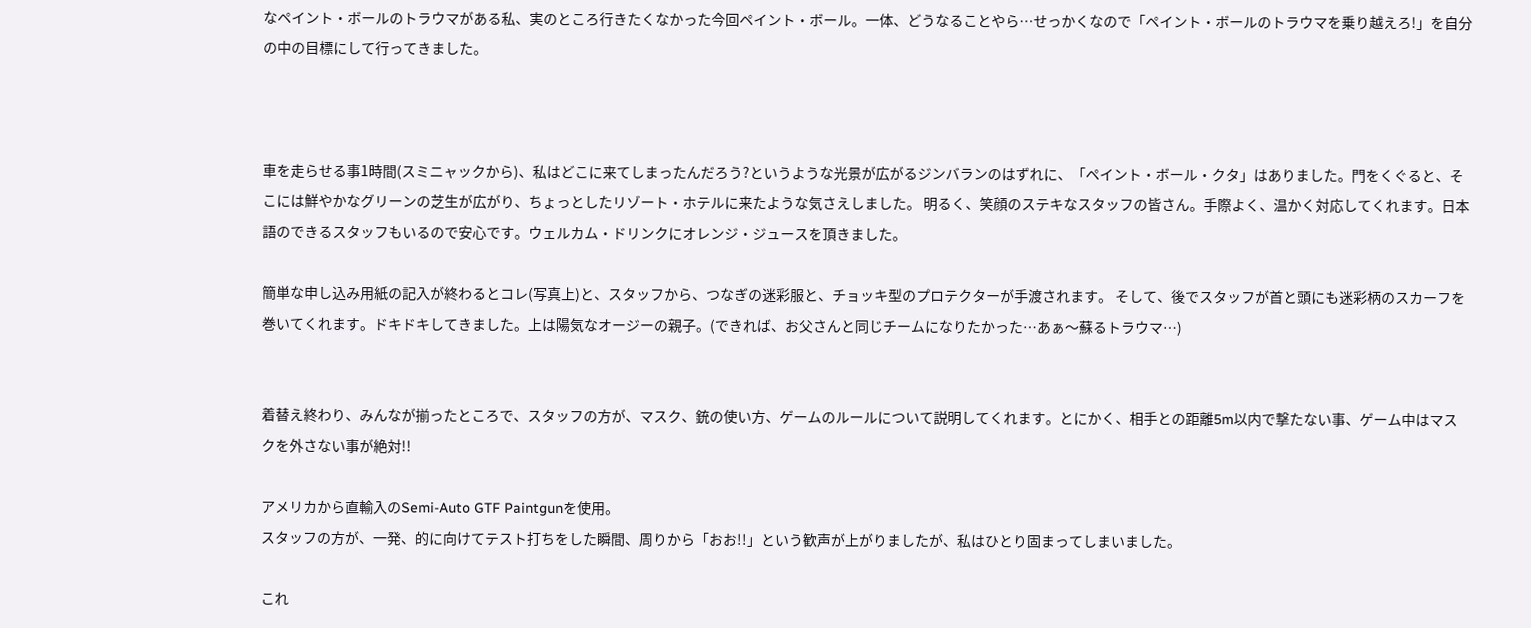なペイント・ボールのトラウマがある私、実のところ行きたくなかった今回ペイント・ボール。一体、どうなることやら…せっかくなので「ペイント・ボールのトラウマを乗り越えろ!」を自分の中の目標にして行ってきました。



車を走らせる事1時間(スミニャックから)、私はどこに来てしまったんだろう?というような光景が広がるジンバランのはずれに、「ペイント・ボール・クタ」はありました。門をくぐると、そこには鮮やかなグリーンの芝生が広がり、ちょっとしたリゾート・ホテルに来たような気さえしました。 明るく、笑顔のステキなスタッフの皆さん。手際よく、温かく対応してくれます。日本語のできるスタッフもいるので安心です。ウェルカム・ドリンクにオレンジ・ジュースを頂きました。

簡単な申し込み用紙の記入が終わるとコレ(写真上)と、スタッフから、つなぎの迷彩服と、チョッキ型のプロテクターが手渡されます。 そして、後でスタッフが首と頭にも迷彩柄のスカーフを巻いてくれます。ドキドキしてきました。上は陽気なオージーの親子。(できれば、お父さんと同じチームになりたかった…あぁ〜蘇るトラウマ…)


着替え終わり、みんなが揃ったところで、スタッフの方が、マスク、銃の使い方、ゲームのルールについて説明してくれます。とにかく、相手との距離5m以内で撃たない事、ゲーム中はマスクを外さない事が絶対!!

アメリカから直輸入のSemi-Auto GTF Paintgunを使用。
スタッフの方が、一発、的に向けてテスト打ちをした瞬間、周りから「おお!!」という歓声が上がりましたが、私はひとり固まってしまいました。

これ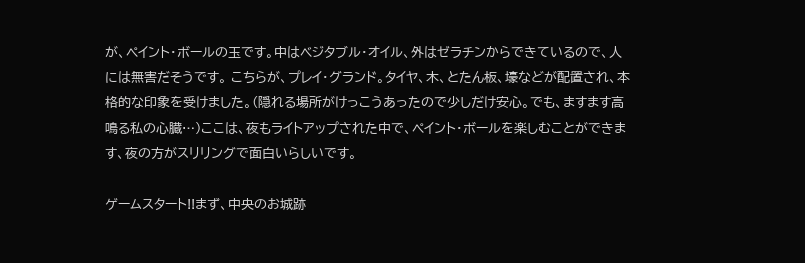が、ペイント・ボールの玉です。中はベジタブル・オイル、外はゼラチンからできているので、人には無害だそうです。 こちらが、プレイ・グランド。タイヤ、木、とたん板、壕などが配置され、本格的な印象を受けました。(隠れる場所がけっこうあったので少しだけ安心。でも、ますます高鳴る私の心臓…)ここは、夜もライトアップされた中で、ペイント・ボールを楽しむことができます、夜の方がスリリングで面白いらしいです。

ゲームスタート!!まず、中央のお城跡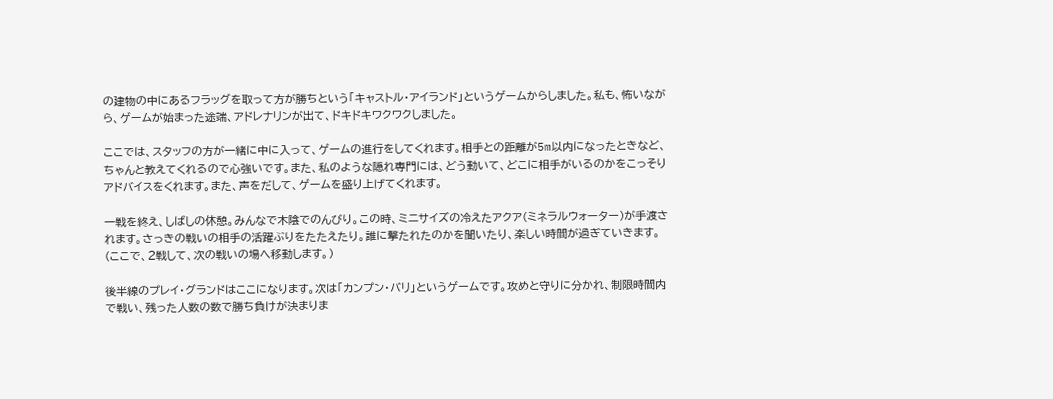の建物の中にあるフラッグを取って方が勝ちという「キャストル・アイランド」というゲームからしました。私も、怖いながら、ゲームが始まった途端、アドレナリンが出て、ドキドキワクワクしました。

ここでは、スタッフの方が一緒に中に入って、ゲームの進行をしてくれます。相手との距離が5m以内になったときなど、ちゃんと教えてくれるので心強いです。また、私のような隠れ専門には、どう動いて、どこに相手がいるのかをこっそりアドバイスをくれます。また、声をだして、ゲームを盛り上げてくれます。

一戦を終え、しばしの休憩。みんなで木陰でのんびり。この時、ミニサイズの冷えたアクア(ミネラルウォーター)が手渡されます。さっきの戦いの相手の活躍ぶりをたたえたり。誰に撃たれたのかを聞いたり、楽しい時間が過ぎていきます。(ここで、2戦して、次の戦いの場へ移動します。)

後半線のプレイ・グランドはここになります。次は「カンプン・バリ」というゲームです。攻めと守りに分かれ、制限時間内で戦い、残った人数の数で勝ち負けが決まりま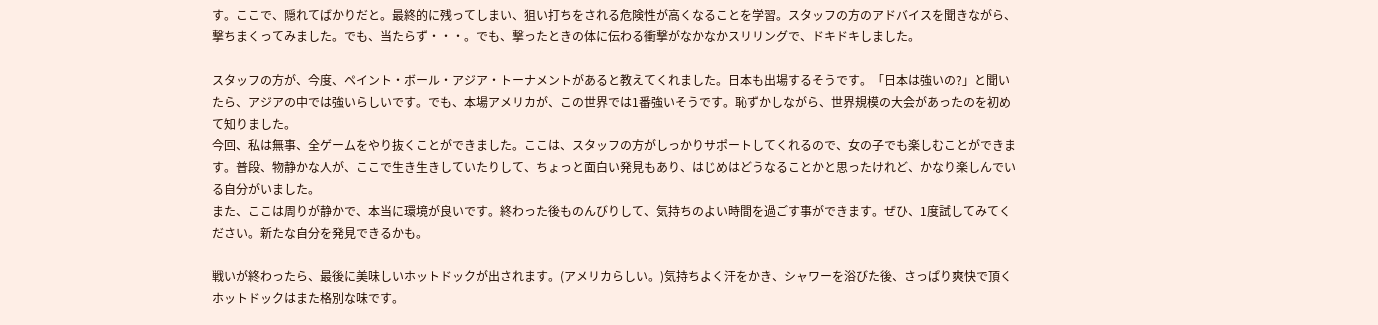す。ここで、隠れてばかりだと。最終的に残ってしまい、狙い打ちをされる危険性が高くなることを学習。スタッフの方のアドバイスを聞きながら、撃ちまくってみました。でも、当たらず・・・。でも、撃ったときの体に伝わる衝撃がなかなかスリリングで、ドキドキしました。

スタッフの方が、今度、ペイント・ボール・アジア・トーナメントがあると教えてくれました。日本も出場するそうです。「日本は強いの?」と聞いたら、アジアの中では強いらしいです。でも、本場アメリカが、この世界では1番強いそうです。恥ずかしながら、世界規模の大会があったのを初めて知りました。
今回、私は無事、全ゲームをやり抜くことができました。ここは、スタッフの方がしっかりサポートしてくれるので、女の子でも楽しむことができます。普段、物静かな人が、ここで生き生きしていたりして、ちょっと面白い発見もあり、はじめはどうなることかと思ったけれど、かなり楽しんでいる自分がいました。
また、ここは周りが静かで、本当に環境が良いです。終わった後ものんびりして、気持ちのよい時間を過ごす事ができます。ぜひ、1度試してみてください。新たな自分を発見できるかも。

戦いが終わったら、最後に美味しいホットドックが出されます。(アメリカらしい。)気持ちよく汗をかき、シャワーを浴びた後、さっぱり爽快で頂くホットドックはまた格別な味です。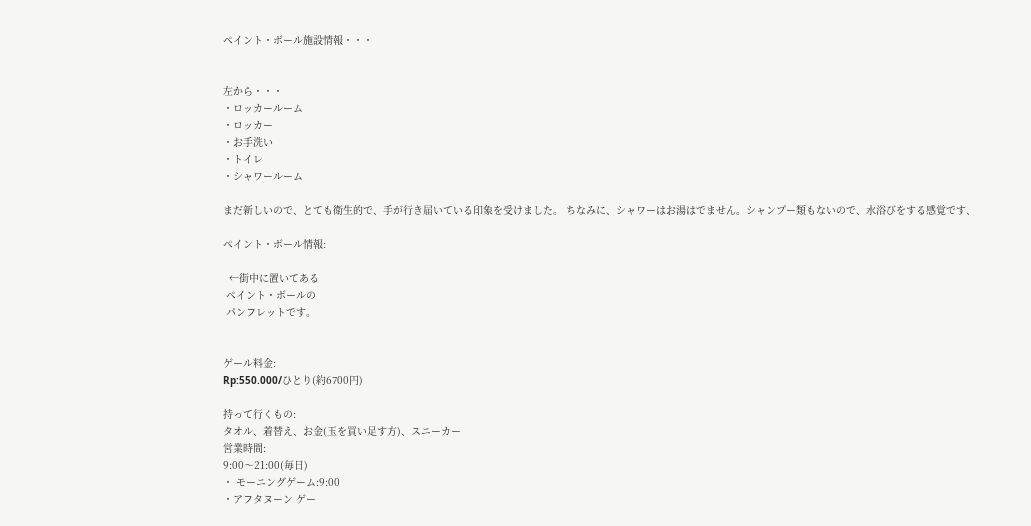ペイント・ボール施設情報・・・


左から・・・
・ロッカールーム
・ロッカー
・お手洗い
・トイレ
・シャワールーム

まだ新しいので、とても衛生的で、手が行き届いている印象を受けました。 ちなみに、シャワーはお湯はでません。シャンプー類もないので、水浴びをする感覚です、

ペイント・ボール情報:

  ←街中に置いてある
 ペイント・ボールの
 パンフレットです。


ゲール料金:
Rp:550.000/ひとり(約6700円)

持って行くもの:
タオル、着替え、お金(玉を買い足す方)、スニーカー
営業時間:
9:00〜21:00(毎日)
・ モーニングゲーム:9:00
・アフタヌーン ゲー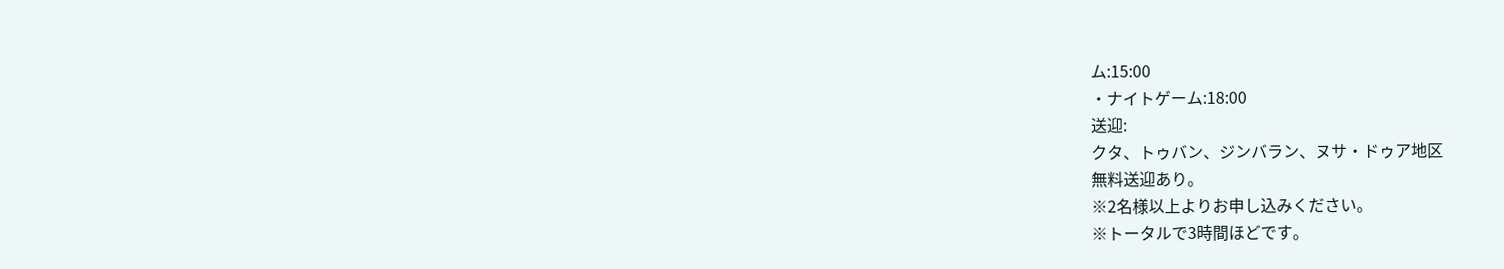ム:15:00
・ナイトゲーム:18:00
送迎:
クタ、トゥバン、ジンバラン、ヌサ・ドゥア地区
無料送迎あり。
※2名様以上よりお申し込みください。
※トータルで3時間ほどです。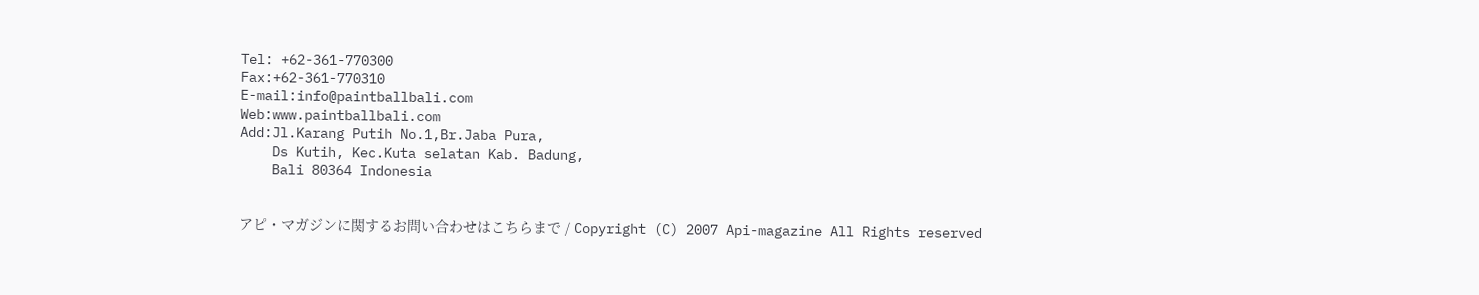Tel: +62-361-770300
Fax:+62-361-770310
E-mail:info@paintballbali.com
Web:www.paintballbali.com
Add:Jl.Karang Putih No.1,Br.Jaba Pura,
    Ds Kutih, Kec.Kuta selatan Kab. Badung,
    Bali 80364 Indonesia


アピ・マガジンに関するお問い合わせはこちらまで / Copyright (C) 2007 Api-magazine All Rights reserved